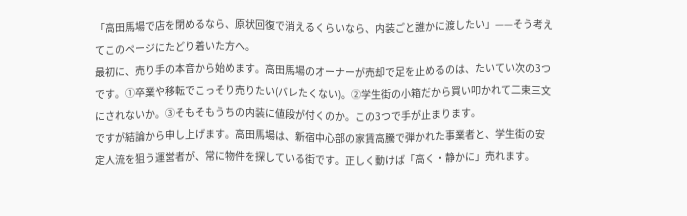「高田馬場で店を閉めるなら、原状回復で消えるくらいなら、内装ごと誰かに渡したい」——そう考えてこのページにたどり着いた方へ。
最初に、売り手の本音から始めます。高田馬場のオーナーが売却で足を止めるのは、たいてい次の3つです。①卒業や移転でこっそり売りたい(バレたくない)。②学生街の小箱だから買い叩かれて二束三文にされないか。③そもそもうちの内装に値段が付くのか。この3つで手が止まります。
ですが結論から申し上げます。高田馬場は、新宿中心部の家賃高騰で弾かれた事業者と、学生街の安定人流を狙う運営者が、常に物件を探している街です。正しく動けば「高く・静かに」売れます。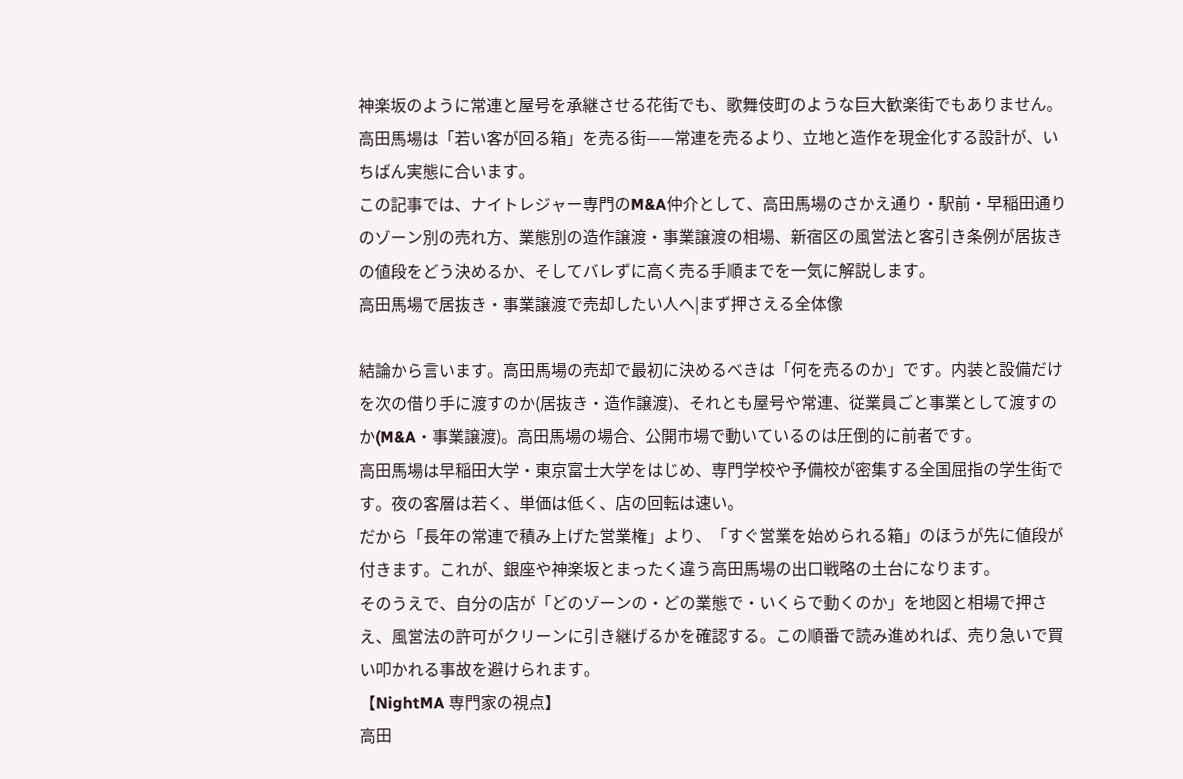神楽坂のように常連と屋号を承継させる花街でも、歌舞伎町のような巨大歓楽街でもありません。高田馬場は「若い客が回る箱」を売る街——常連を売るより、立地と造作を現金化する設計が、いちばん実態に合います。
この記事では、ナイトレジャー専門のM&A仲介として、高田馬場のさかえ通り・駅前・早稲田通りのゾーン別の売れ方、業態別の造作譲渡・事業譲渡の相場、新宿区の風営法と客引き条例が居抜きの値段をどう決めるか、そしてバレずに高く売る手順までを一気に解説します。
高田馬場で居抜き・事業譲渡で売却したい人へ|まず押さえる全体像

結論から言います。高田馬場の売却で最初に決めるべきは「何を売るのか」です。内装と設備だけを次の借り手に渡すのか(居抜き・造作譲渡)、それとも屋号や常連、従業員ごと事業として渡すのか(M&A・事業譲渡)。高田馬場の場合、公開市場で動いているのは圧倒的に前者です。
高田馬場は早稲田大学・東京富士大学をはじめ、専門学校や予備校が密集する全国屈指の学生街です。夜の客層は若く、単価は低く、店の回転は速い。
だから「長年の常連で積み上げた営業権」より、「すぐ営業を始められる箱」のほうが先に値段が付きます。これが、銀座や神楽坂とまったく違う高田馬場の出口戦略の土台になります。
そのうえで、自分の店が「どのゾーンの・どの業態で・いくらで動くのか」を地図と相場で押さえ、風営法の許可がクリーンに引き継げるかを確認する。この順番で読み進めれば、売り急いで買い叩かれる事故を避けられます。
【NightMA 専門家の視点】
高田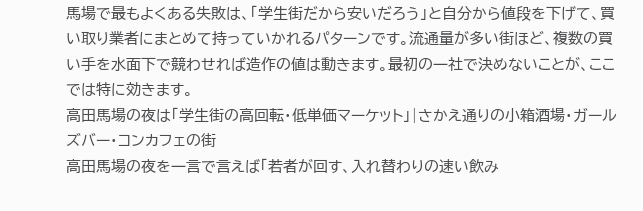馬場で最もよくある失敗は、「学生街だから安いだろう」と自分から値段を下げて、買い取り業者にまとめて持っていかれるパターンです。流通量が多い街ほど、複数の買い手を水面下で競わせれば造作の値は動きます。最初の一社で決めないことが、ここでは特に効きます。
高田馬場の夜は「学生街の高回転・低単価マーケット」|さかえ通りの小箱酒場・ガールズバー・コンカフェの街
高田馬場の夜を一言で言えば「若者が回す、入れ替わりの速い飲み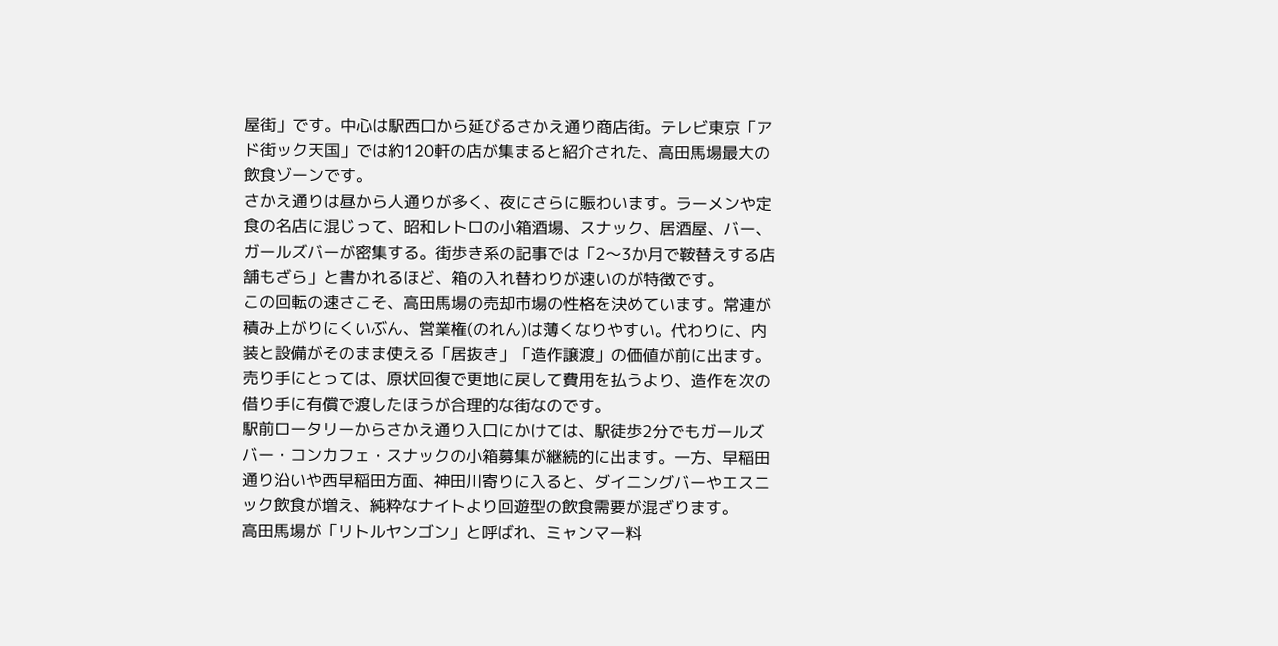屋街」です。中心は駅西口から延びるさかえ通り商店街。テレビ東京「アド街ック天国」では約120軒の店が集まると紹介された、高田馬場最大の飲食ゾーンです。
さかえ通りは昼から人通りが多く、夜にさらに賑わいます。ラーメンや定食の名店に混じって、昭和レトロの小箱酒場、スナック、居酒屋、バー、ガールズバーが密集する。街歩き系の記事では「2〜3か月で鞍替えする店舗もざら」と書かれるほど、箱の入れ替わりが速いのが特徴です。
この回転の速さこそ、高田馬場の売却市場の性格を決めています。常連が積み上がりにくいぶん、営業権(のれん)は薄くなりやすい。代わりに、内装と設備がそのまま使える「居抜き」「造作譲渡」の価値が前に出ます。
売り手にとっては、原状回復で更地に戻して費用を払うより、造作を次の借り手に有償で渡したほうが合理的な街なのです。
駅前ロータリーからさかえ通り入口にかけては、駅徒歩2分でもガールズバー・コンカフェ・スナックの小箱募集が継続的に出ます。一方、早稲田通り沿いや西早稲田方面、神田川寄りに入ると、ダイニングバーやエスニック飲食が増え、純粋なナイトより回遊型の飲食需要が混ざります。
高田馬場が「リトルヤンゴン」と呼ばれ、ミャンマー料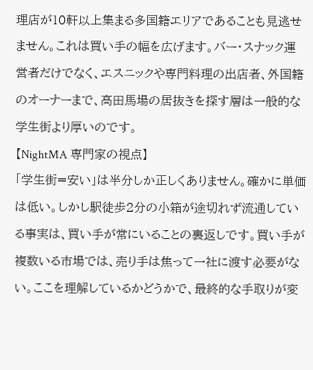理店が10軒以上集まる多国籍エリアであることも見逃せません。これは買い手の幅を広げます。バー・スナック運営者だけでなく、エスニックや専門料理の出店者、外国籍のオーナーまで、高田馬場の居抜きを探す層は一般的な学生街より厚いのです。
【NightMA 専門家の視点】
「学生街=安い」は半分しか正しくありません。確かに単価は低い。しかし駅徒歩2分の小箱が途切れず流通している事実は、買い手が常にいることの裏返しです。買い手が複数いる市場では、売り手は焦って一社に渡す必要がない。ここを理解しているかどうかで、最終的な手取りが変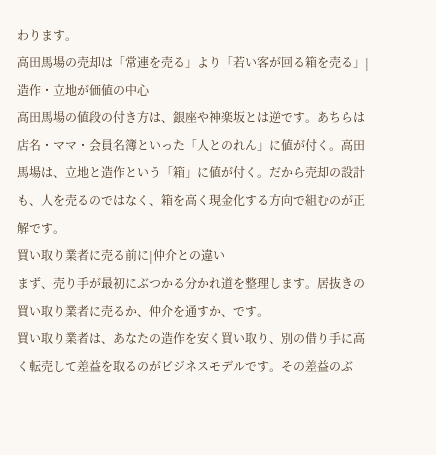わります。
高田馬場の売却は「常連を売る」より「若い客が回る箱を売る」|造作・立地が価値の中心
高田馬場の値段の付き方は、銀座や神楽坂とは逆です。あちらは店名・ママ・会員名簿といった「人とのれん」に値が付く。高田馬場は、立地と造作という「箱」に値が付く。だから売却の設計も、人を売るのではなく、箱を高く現金化する方向で組むのが正解です。
買い取り業者に売る前に|仲介との違い
まず、売り手が最初にぶつかる分かれ道を整理します。居抜きの買い取り業者に売るか、仲介を通すか、です。
買い取り業者は、あなたの造作を安く買い取り、別の借り手に高く転売して差益を取るのがビジネスモデルです。その差益のぶ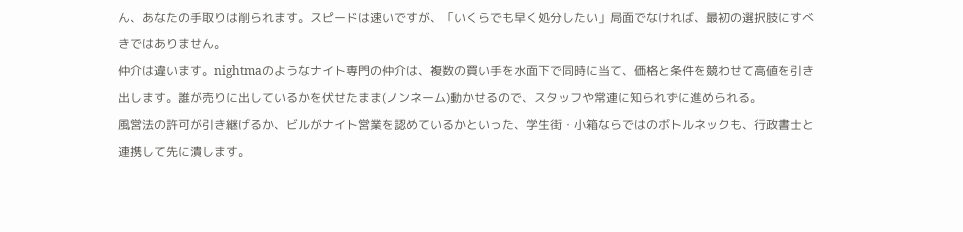ん、あなたの手取りは削られます。スピードは速いですが、「いくらでも早く処分したい」局面でなければ、最初の選択肢にすべきではありません。
仲介は違います。nightmaのようなナイト専門の仲介は、複数の買い手を水面下で同時に当て、価格と条件を競わせて高値を引き出します。誰が売りに出しているかを伏せたまま(ノンネーム)動かせるので、スタッフや常連に知られずに進められる。
風営法の許可が引き継げるか、ビルがナイト営業を認めているかといった、学生街・小箱ならではのボトルネックも、行政書士と連携して先に潰します。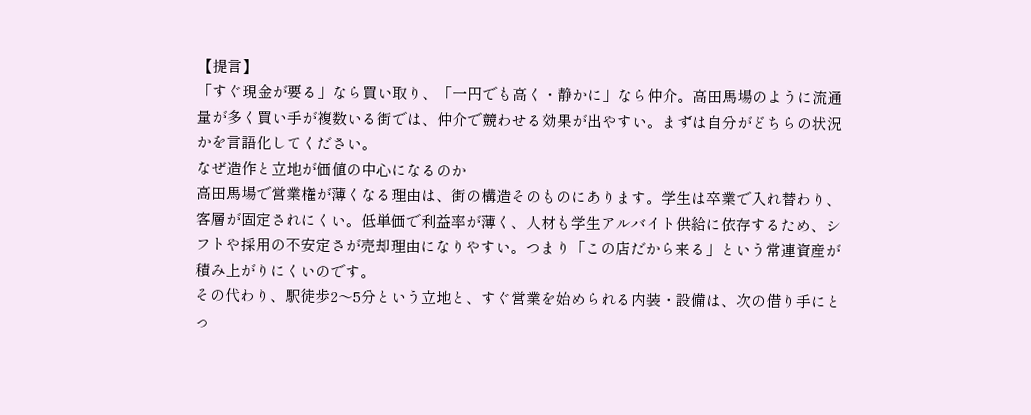【提言】
「すぐ現金が要る」なら買い取り、「一円でも高く・静かに」なら仲介。高田馬場のように流通量が多く買い手が複数いる街では、仲介で競わせる効果が出やすい。まずは自分がどちらの状況かを言語化してください。
なぜ造作と立地が価値の中心になるのか
高田馬場で営業権が薄くなる理由は、街の構造そのものにあります。学生は卒業で入れ替わり、客層が固定されにくい。低単価で利益率が薄く、人材も学生アルバイト供給に依存するため、シフトや採用の不安定さが売却理由になりやすい。つまり「この店だから来る」という常連資産が積み上がりにくいのです。
その代わり、駅徒歩2〜5分という立地と、すぐ営業を始められる内装・設備は、次の借り手にとっ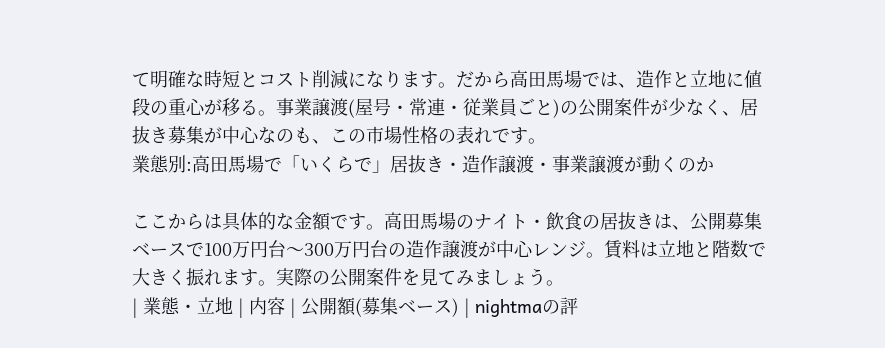て明確な時短とコスト削減になります。だから高田馬場では、造作と立地に値段の重心が移る。事業譲渡(屋号・常連・従業員ごと)の公開案件が少なく、居抜き募集が中心なのも、この市場性格の表れです。
業態別:高田馬場で「いくらで」居抜き・造作譲渡・事業譲渡が動くのか

ここからは具体的な金額です。高田馬場のナイト・飲食の居抜きは、公開募集ベースで100万円台〜300万円台の造作譲渡が中心レンジ。賃料は立地と階数で大きく振れます。実際の公開案件を見てみましょう。
| 業態・立地 | 内容 | 公開額(募集ベース) | nightmaの評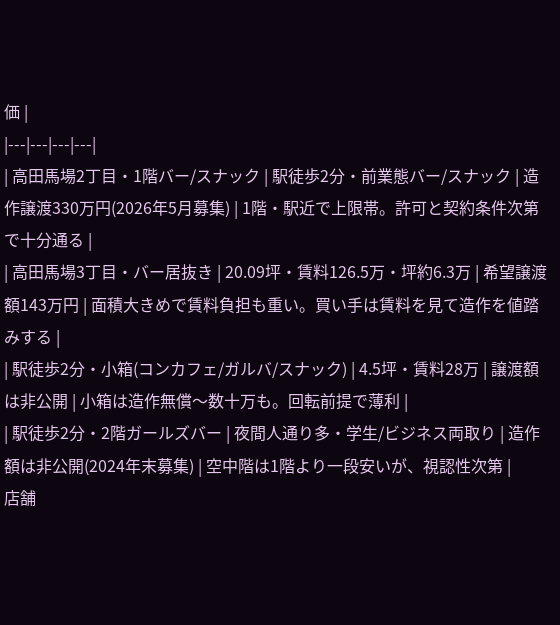価 |
|---|---|---|---|
| 高田馬場2丁目・1階バー/スナック | 駅徒歩2分・前業態バー/スナック | 造作譲渡330万円(2026年5月募集) | 1階・駅近で上限帯。許可と契約条件次第で十分通る |
| 高田馬場3丁目・バー居抜き | 20.09坪・賃料126.5万・坪約6.3万 | 希望譲渡額143万円 | 面積大きめで賃料負担も重い。買い手は賃料を見て造作を値踏みする |
| 駅徒歩2分・小箱(コンカフェ/ガルバ/スナック) | 4.5坪・賃料28万 | 譲渡額は非公開 | 小箱は造作無償〜数十万も。回転前提で薄利 |
| 駅徒歩2分・2階ガールズバー | 夜間人通り多・学生/ビジネス両取り | 造作額は非公開(2024年末募集) | 空中階は1階より一段安いが、視認性次第 |
店舗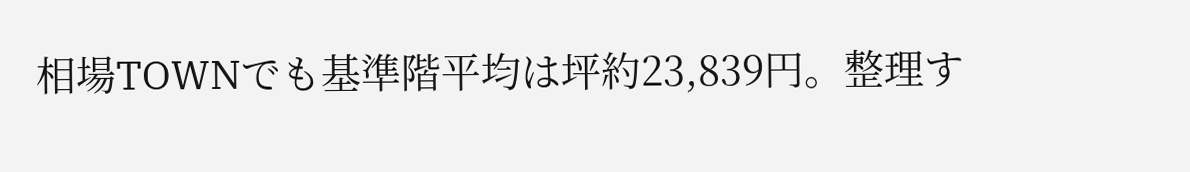相場TOWNでも基準階平均は坪約23,839円。整理す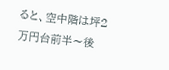ると、空中階は坪2万円台前半〜後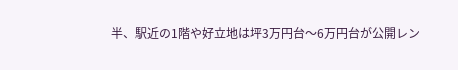半、駅近の1階や好立地は坪3万円台〜6万円台が公開レン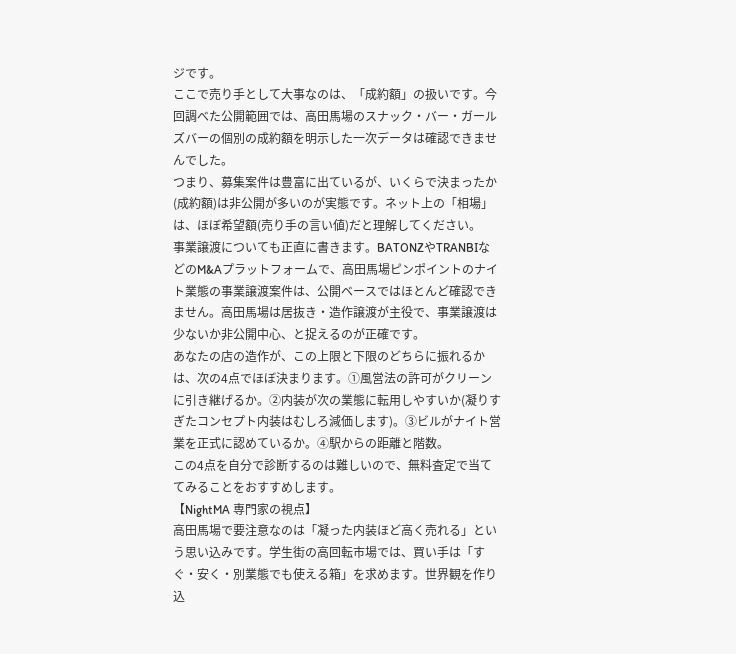ジです。
ここで売り手として大事なのは、「成約額」の扱いです。今回調べた公開範囲では、高田馬場のスナック・バー・ガールズバーの個別の成約額を明示した一次データは確認できませんでした。
つまり、募集案件は豊富に出ているが、いくらで決まったか(成約額)は非公開が多いのが実態です。ネット上の「相場」は、ほぼ希望額(売り手の言い値)だと理解してください。
事業譲渡についても正直に書きます。BATONZやTRANBIなどのM&Aプラットフォームで、高田馬場ピンポイントのナイト業態の事業譲渡案件は、公開ベースではほとんど確認できません。高田馬場は居抜き・造作譲渡が主役で、事業譲渡は少ないか非公開中心、と捉えるのが正確です。
あなたの店の造作が、この上限と下限のどちらに振れるかは、次の4点でほぼ決まります。①風営法の許可がクリーンに引き継げるか。②内装が次の業態に転用しやすいか(凝りすぎたコンセプト内装はむしろ減価します)。③ビルがナイト営業を正式に認めているか。④駅からの距離と階数。
この4点を自分で診断するのは難しいので、無料査定で当ててみることをおすすめします。
【NightMA 専門家の視点】
高田馬場で要注意なのは「凝った内装ほど高く売れる」という思い込みです。学生街の高回転市場では、買い手は「すぐ・安く・別業態でも使える箱」を求めます。世界観を作り込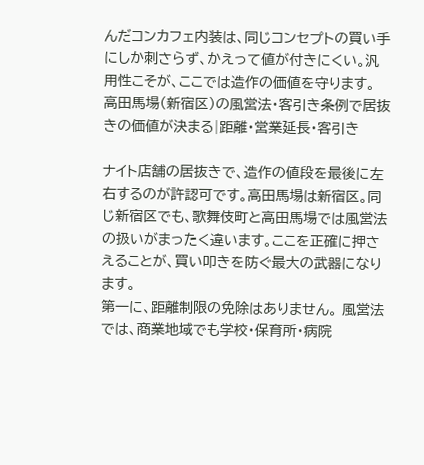んだコンカフェ内装は、同じコンセプトの買い手にしか刺さらず、かえって値が付きにくい。汎用性こそが、ここでは造作の価値を守ります。
高田馬場(新宿区)の風営法・客引き条例で居抜きの価値が決まる|距離・営業延長・客引き

ナイト店舗の居抜きで、造作の値段を最後に左右するのが許認可です。高田馬場は新宿区。同じ新宿区でも、歌舞伎町と高田馬場では風営法の扱いがまったく違います。ここを正確に押さえることが、買い叩きを防ぐ最大の武器になります。
第一に、距離制限の免除はありません。 風営法では、商業地域でも学校・保育所・病院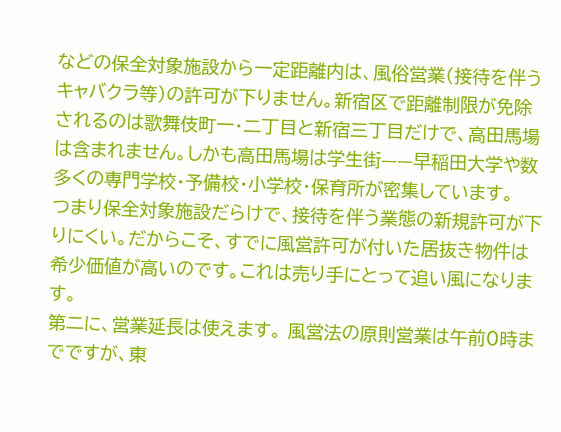などの保全対象施設から一定距離内は、風俗営業(接待を伴うキャバクラ等)の許可が下りません。新宿区で距離制限が免除されるのは歌舞伎町一・二丁目と新宿三丁目だけで、高田馬場は含まれません。しかも高田馬場は学生街——早稲田大学や数多くの専門学校・予備校・小学校・保育所が密集しています。
つまり保全対象施設だらけで、接待を伴う業態の新規許可が下りにくい。だからこそ、すでに風営許可が付いた居抜き物件は希少価値が高いのです。これは売り手にとって追い風になります。
第二に、営業延長は使えます。 風営法の原則営業は午前0時までですが、東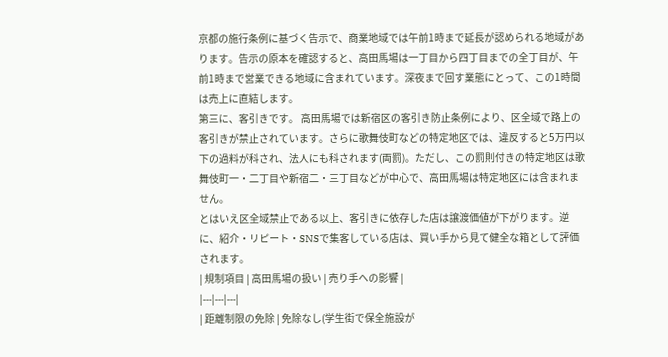京都の施行条例に基づく告示で、商業地域では午前1時まで延長が認められる地域があります。告示の原本を確認すると、高田馬場は一丁目から四丁目までの全丁目が、午前1時まで営業できる地域に含まれています。深夜まで回す業態にとって、この1時間は売上に直結します。
第三に、客引きです。 高田馬場では新宿区の客引き防止条例により、区全域で路上の客引きが禁止されています。さらに歌舞伎町などの特定地区では、違反すると5万円以下の過料が科され、法人にも科されます(両罰)。ただし、この罰則付きの特定地区は歌舞伎町一・二丁目や新宿二・三丁目などが中心で、高田馬場は特定地区には含まれません。
とはいえ区全域禁止である以上、客引きに依存した店は譲渡価値が下がります。逆に、紹介・リピート・SNSで集客している店は、買い手から見て健全な箱として評価されます。
| 規制項目 | 高田馬場の扱い | 売り手への影響 |
|---|---|---|
| 距離制限の免除 | 免除なし(学生街で保全施設が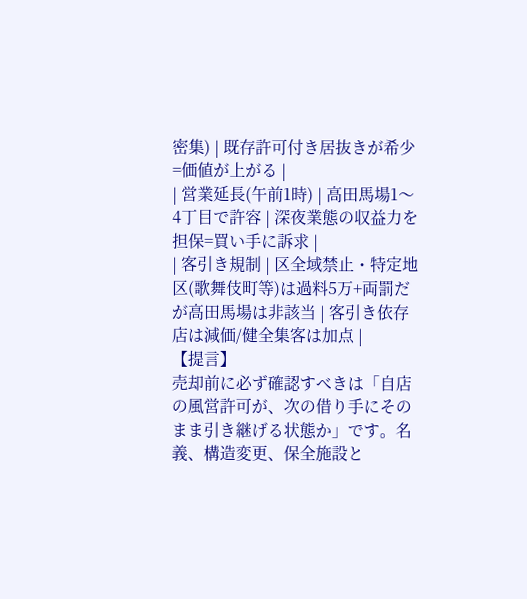密集) | 既存許可付き居抜きが希少=価値が上がる |
| 営業延長(午前1時) | 高田馬場1〜4丁目で許容 | 深夜業態の収益力を担保=買い手に訴求 |
| 客引き規制 | 区全域禁止・特定地区(歌舞伎町等)は過料5万+両罰だが高田馬場は非該当 | 客引き依存店は減価/健全集客は加点 |
【提言】
売却前に必ず確認すべきは「自店の風営許可が、次の借り手にそのまま引き継げる状態か」です。名義、構造変更、保全施設と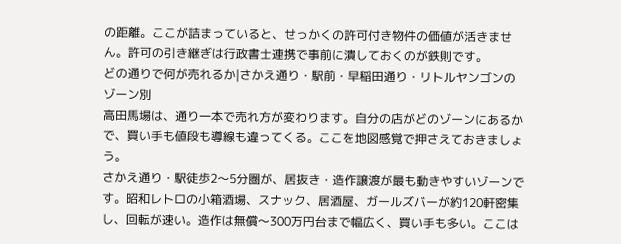の距離。ここが詰まっていると、せっかくの許可付き物件の価値が活きません。許可の引き継ぎは行政書士連携で事前に潰しておくのが鉄則です。
どの通りで何が売れるか|さかえ通り・駅前・早稲田通り・リトルヤンゴンのゾーン別
高田馬場は、通り一本で売れ方が変わります。自分の店がどのゾーンにあるかで、買い手も値段も導線も違ってくる。ここを地図感覚で押さえておきましょう。
さかえ通り・駅徒歩2〜5分圏が、居抜き・造作譲渡が最も動きやすいゾーンです。昭和レトロの小箱酒場、スナック、居酒屋、ガールズバーが約120軒密集し、回転が速い。造作は無償〜300万円台まで幅広く、買い手も多い。ここは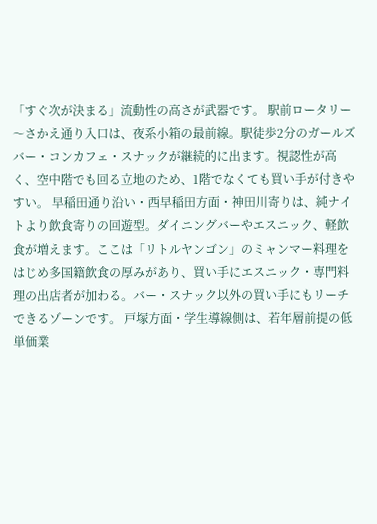「すぐ次が決まる」流動性の高さが武器です。 駅前ロータリー〜さかえ通り入口は、夜系小箱の最前線。駅徒歩2分のガールズバー・コンカフェ・スナックが継続的に出ます。視認性が高く、空中階でも回る立地のため、1階でなくても買い手が付きやすい。 早稲田通り沿い・西早稲田方面・神田川寄りは、純ナイトより飲食寄りの回遊型。ダイニングバーやエスニック、軽飲食が増えます。ここは「リトルヤンゴン」のミャンマー料理をはじめ多国籍飲食の厚みがあり、買い手にエスニック・専門料理の出店者が加わる。バー・スナック以外の買い手にもリーチできるゾーンです。 戸塚方面・学生導線側は、若年層前提の低単価業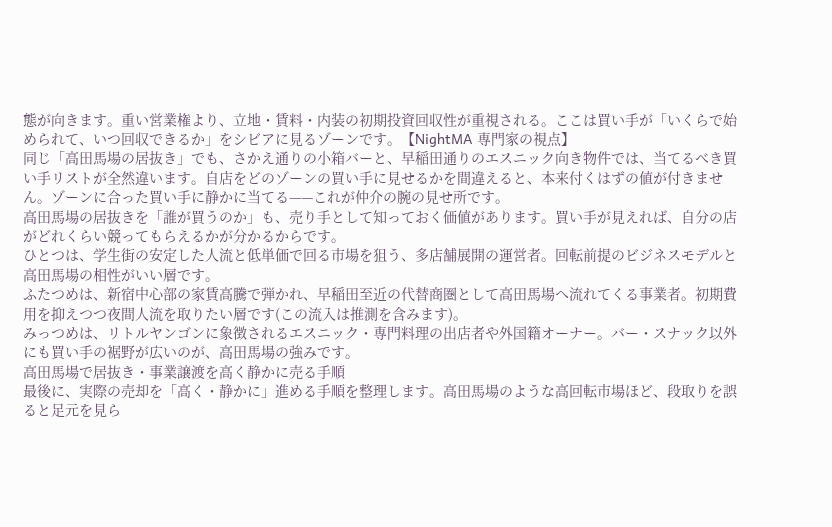態が向きます。重い営業権より、立地・賃料・内装の初期投資回収性が重視される。ここは買い手が「いくらで始められて、いつ回収できるか」をシビアに見るゾーンです。【NightMA 専門家の視点】
同じ「高田馬場の居抜き」でも、さかえ通りの小箱バーと、早稲田通りのエスニック向き物件では、当てるべき買い手リストが全然違います。自店をどのゾーンの買い手に見せるかを間違えると、本来付くはずの値が付きません。ゾーンに合った買い手に静かに当てる——これが仲介の腕の見せ所です。
高田馬場の居抜きを「誰が買うのか」も、売り手として知っておく価値があります。買い手が見えれば、自分の店がどれくらい競ってもらえるかが分かるからです。
ひとつは、学生街の安定した人流と低単価で回る市場を狙う、多店舗展開の運営者。回転前提のビジネスモデルと高田馬場の相性がいい層です。
ふたつめは、新宿中心部の家賃高騰で弾かれ、早稲田至近の代替商圏として高田馬場へ流れてくる事業者。初期費用を抑えつつ夜間人流を取りたい層です(この流入は推測を含みます)。
みっつめは、リトルヤンゴンに象徴されるエスニック・専門料理の出店者や外国籍オーナー。バー・スナック以外にも買い手の裾野が広いのが、高田馬場の強みです。
高田馬場で居抜き・事業譲渡を高く静かに売る手順
最後に、実際の売却を「高く・静かに」進める手順を整理します。高田馬場のような高回転市場ほど、段取りを誤ると足元を見ら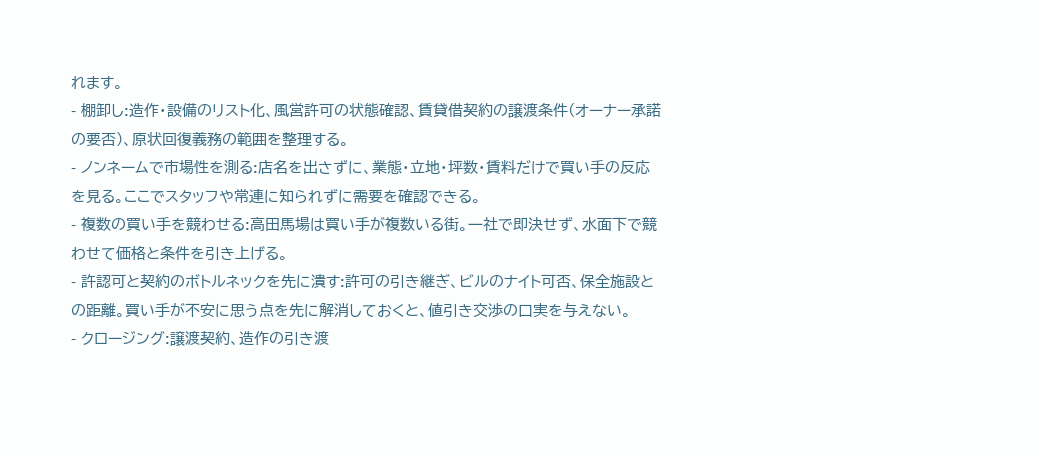れます。
- 棚卸し:造作・設備のリスト化、風営許可の状態確認、賃貸借契約の譲渡条件(オーナー承諾の要否)、原状回復義務の範囲を整理する。
- ノンネームで市場性を測る:店名を出さずに、業態・立地・坪数・賃料だけで買い手の反応を見る。ここでスタッフや常連に知られずに需要を確認できる。
- 複数の買い手を競わせる:高田馬場は買い手が複数いる街。一社で即決せず、水面下で競わせて価格と条件を引き上げる。
- 許認可と契約のボトルネックを先に潰す:許可の引き継ぎ、ビルのナイト可否、保全施設との距離。買い手が不安に思う点を先に解消しておくと、値引き交渉の口実を与えない。
- クロージング:譲渡契約、造作の引き渡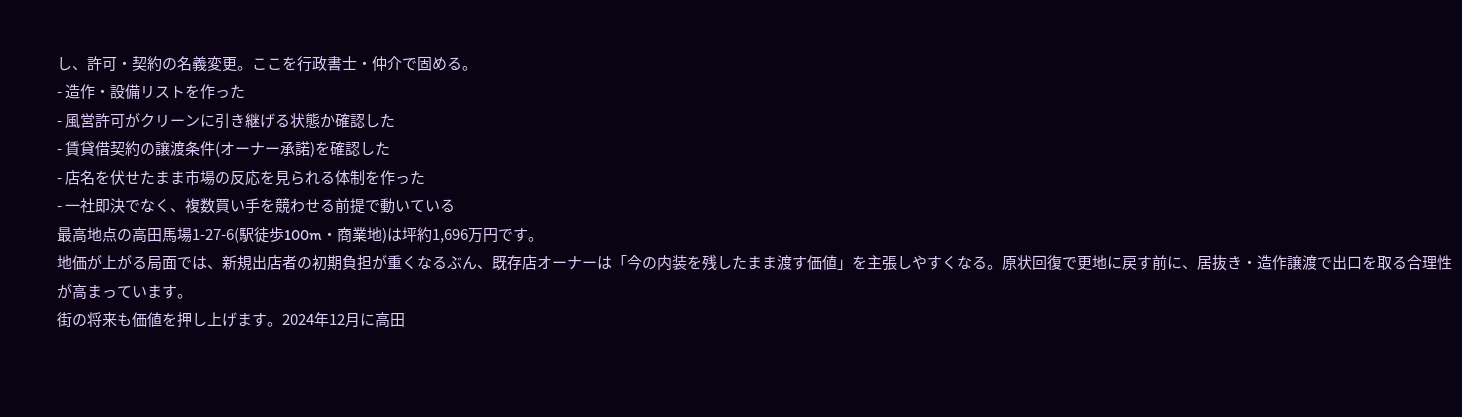し、許可・契約の名義変更。ここを行政書士・仲介で固める。
- 造作・設備リストを作った
- 風営許可がクリーンに引き継げる状態か確認した
- 賃貸借契約の譲渡条件(オーナー承諾)を確認した
- 店名を伏せたまま市場の反応を見られる体制を作った
- 一社即決でなく、複数買い手を競わせる前提で動いている
最高地点の高田馬場1-27-6(駅徒歩100m・商業地)は坪約1,696万円です。
地価が上がる局面では、新規出店者の初期負担が重くなるぶん、既存店オーナーは「今の内装を残したまま渡す価値」を主張しやすくなる。原状回復で更地に戻す前に、居抜き・造作譲渡で出口を取る合理性が高まっています。
街の将来も価値を押し上げます。2024年12月に高田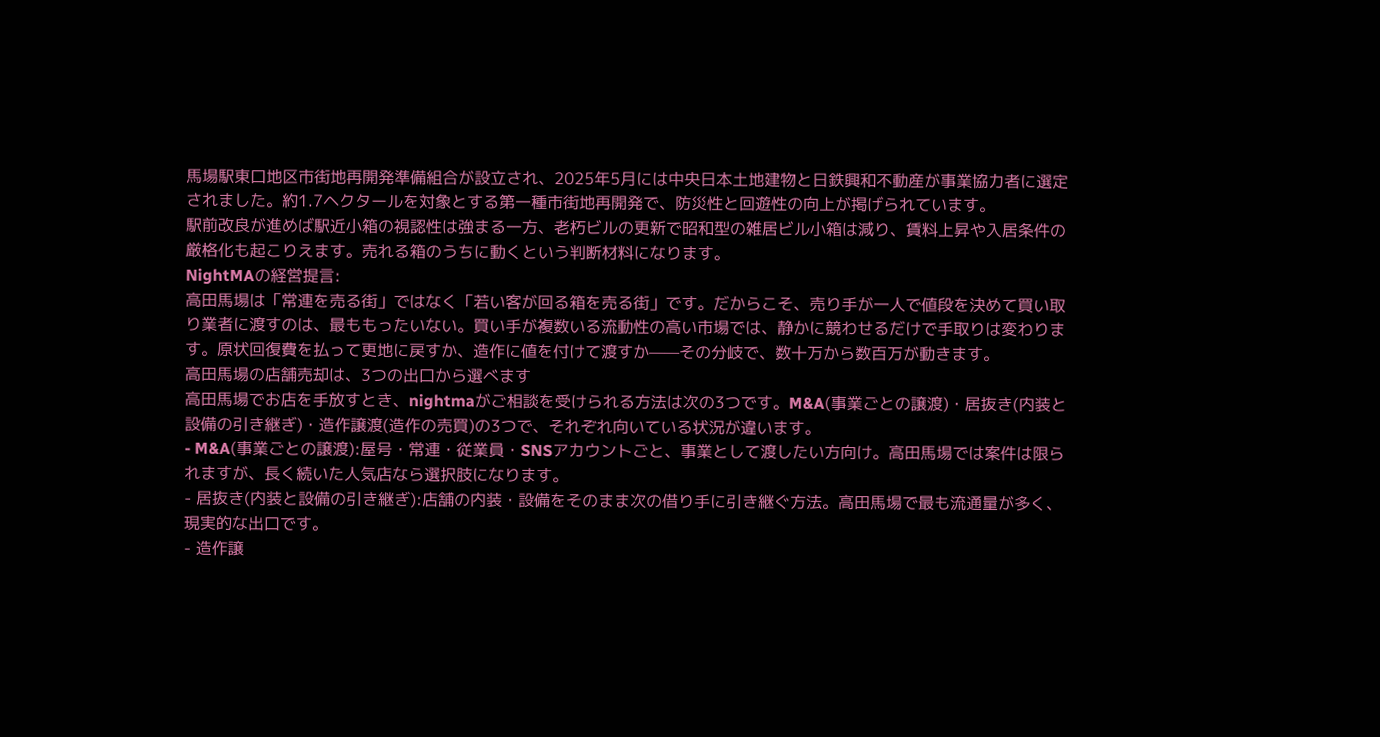馬場駅東口地区市街地再開発準備組合が設立され、2025年5月には中央日本土地建物と日鉄興和不動産が事業協力者に選定されました。約1.7ヘクタールを対象とする第一種市街地再開発で、防災性と回遊性の向上が掲げられています。
駅前改良が進めば駅近小箱の視認性は強まる一方、老朽ビルの更新で昭和型の雑居ビル小箱は減り、賃料上昇や入居条件の厳格化も起こりえます。売れる箱のうちに動くという判断材料になります。
NightMAの経営提言:
高田馬場は「常連を売る街」ではなく「若い客が回る箱を売る街」です。だからこそ、売り手が一人で値段を決めて買い取り業者に渡すのは、最ももったいない。買い手が複数いる流動性の高い市場では、静かに競わせるだけで手取りは変わります。原状回復費を払って更地に戻すか、造作に値を付けて渡すか——その分岐で、数十万から数百万が動きます。
高田馬場の店舗売却は、3つの出口から選べます
高田馬場でお店を手放すとき、nightmaがご相談を受けられる方法は次の3つです。M&A(事業ごとの譲渡)・居抜き(内装と設備の引き継ぎ)・造作譲渡(造作の売買)の3つで、それぞれ向いている状況が違います。
- M&A(事業ごとの譲渡):屋号・常連・従業員・SNSアカウントごと、事業として渡したい方向け。高田馬場では案件は限られますが、長く続いた人気店なら選択肢になります。
- 居抜き(内装と設備の引き継ぎ):店舗の内装・設備をそのまま次の借り手に引き継ぐ方法。高田馬場で最も流通量が多く、現実的な出口です。
- 造作譲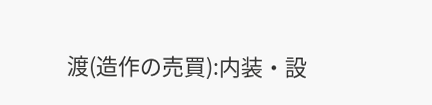渡(造作の売買):内装・設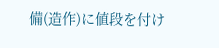備(造作)に値段を付け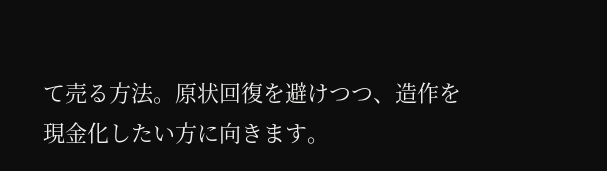て売る方法。原状回復を避けつつ、造作を現金化したい方に向きます。